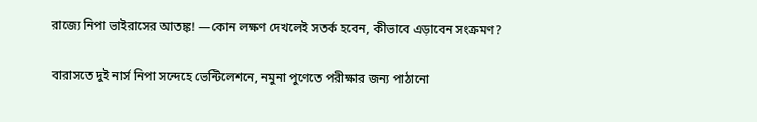রাজ্যে নিপা ভাইরাসের আতঙ্ক! —কোন লক্ষণ দেখলেই সতর্ক হবেন, কীভাবে এড়াবেন সংক্রমণ?

বারাসতে দুই নার্স নিপা সন্দেহে ভেন্টিলেশনে, নমুনা পুণেতে পরীক্ষার জন্য পাঠানো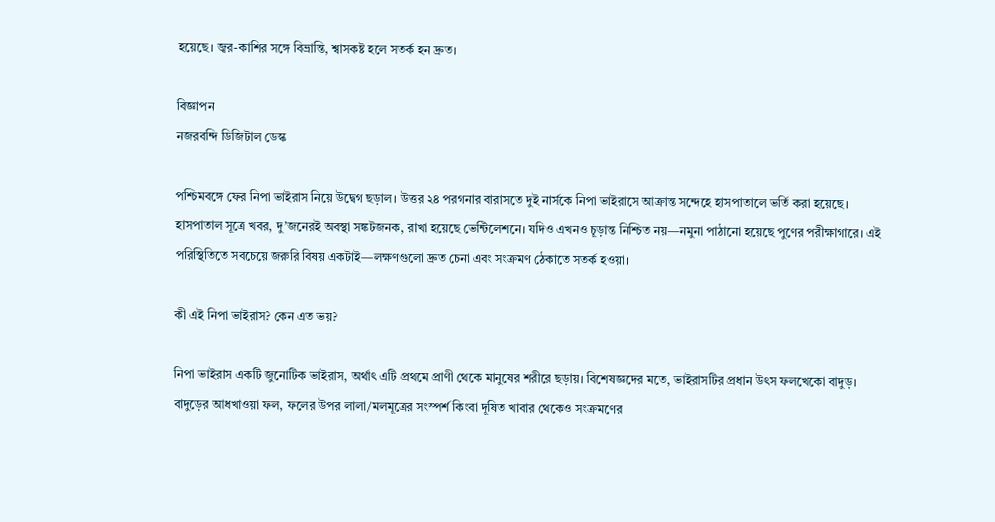হয়েছে। জ্বর-কাশির সঙ্গে বিভ্রান্তি, শ্বাসকষ্ট হলে সতর্ক হন দ্রুত।

বিজ্ঞাপন
নজরবন্দি ডিজিটাল ডেস্ক

পশ্চিমবঙ্গে ফের নিপা ভাইরাস নিয়ে উদ্বেগ ছড়াল। উত্তর ২৪ পরগনার বারাসতে দুই নার্সকে নিপা ভাইরাসে আক্রান্ত সন্দেহে হাসপাতালে ভর্তি করা হয়েছে। হাসপাতাল সূত্রে খবর, দু’জনেরই অবস্থা সঙ্কটজনক, রাখা হয়েছে ভেন্টিলেশনে। যদিও এখনও চূড়ান্ত নিশ্চিত নয়—নমুনা পাঠানো হয়েছে পুণের পরীক্ষাগারে। এই পরিস্থিতিতে সবচেয়ে জরুরি বিষয় একটাই—লক্ষণগুলো দ্রুত চেনা এবং সংক্রমণ ঠেকাতে সতর্ক হওয়া।

কী এই নিপা ভাইরাস? কেন এত ভয়?

নিপা ভাইরাস একটি জুনোটিক ভাইরাস, অর্থাৎ এটি প্রথমে প্রাণী থেকে মানুষের শরীরে ছড়ায়। বিশেষজ্ঞদের মতে, ভাইরাসটির প্রধান উৎস ফলখেকো বাদুড়। বাদুড়ের আধখাওয়া ফল, ফলের উপর লালা/মলমূত্রের সংস্পর্শ কিংবা দূষিত খাবার থেকেও সংক্রমণের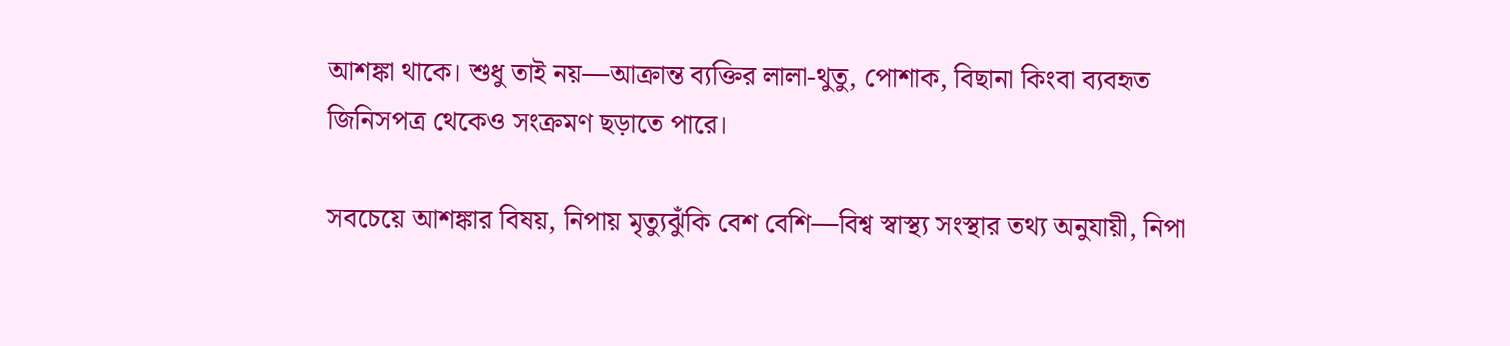আশঙ্কা থাকে। শুধু তাই নয়—আক্রান্ত ব্যক্তির লালা-থুতু, পোশাক, বিছানা কিংবা ব্যবহৃত জিনিসপত্র থেকেও সংক্রমণ ছড়াতে পারে।

সবচেয়ে আশঙ্কার বিষয়, নিপায় মৃত্যুঝুঁকি বেশ বেশি—বিশ্ব স্বাস্থ্য সংস্থার তথ্য অনুযায়ী, নিপা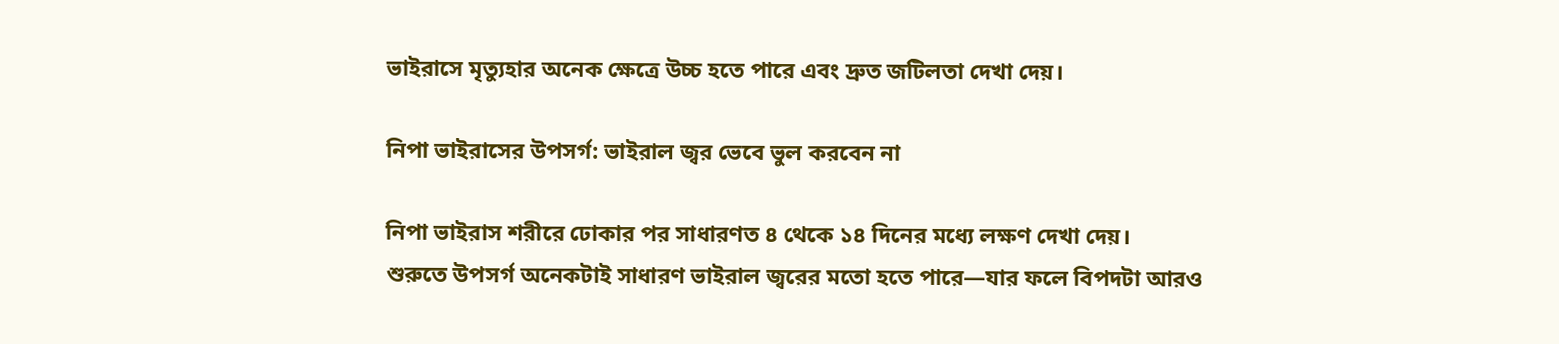ভাইরাসে মৃত্যুহার অনেক ক্ষেত্রে উচ্চ হতে পারে এবং দ্রুত জটিলতা দেখা দেয়।

নিপা ভাইরাসের উপসর্গ: ভাইরাল জ্বর ভেবে ভুল করবেন না

নিপা ভাইরাস শরীরে ঢোকার পর সাধারণত ৪ থেকে ১৪ দিনের মধ্যে লক্ষণ দেখা দেয়।
শুরুতে উপসর্গ অনেকটাই সাধারণ ভাইরাল জ্বরের মতো হতে পারে—যার ফলে বিপদটা আরও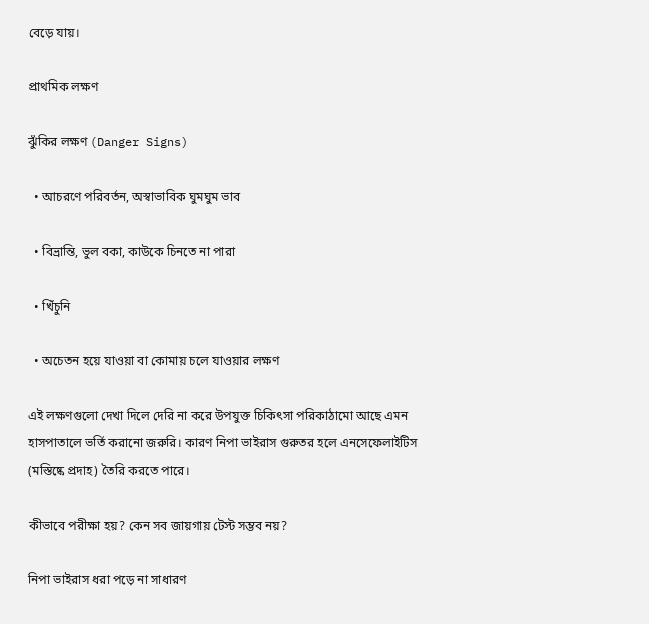বেড়ে যায়।

প্রাথমিক লক্ষণ

ঝুঁকির লক্ষণ (Danger Signs)

  • আচরণে পরিবর্তন, অস্বাভাবিক ঘুমঘুম ভাব

  • বিভ্রান্তি, ভুল বকা, কাউকে চিনতে না পারা

  • খিঁচুনি

  • অচেতন হয়ে যাওয়া বা কোমায় চলে যাওয়ার লক্ষণ

এই লক্ষণগুলো দেখা দিলে দেরি না করে উপযুক্ত চিকিৎসা পরিকাঠামো আছে এমন হাসপাতালে ভর্তি করানো জরুরি। কারণ নিপা ভাইরাস গুরুতর হলে এনসেফেলাইটিস (মস্তিষ্কে প্রদাহ) তৈরি করতে পারে।

কীভাবে পরীক্ষা হয়? কেন সব জায়গায় টেস্ট সম্ভব নয়?

নিপা ভাইরাস ধরা পড়ে না সাধারণ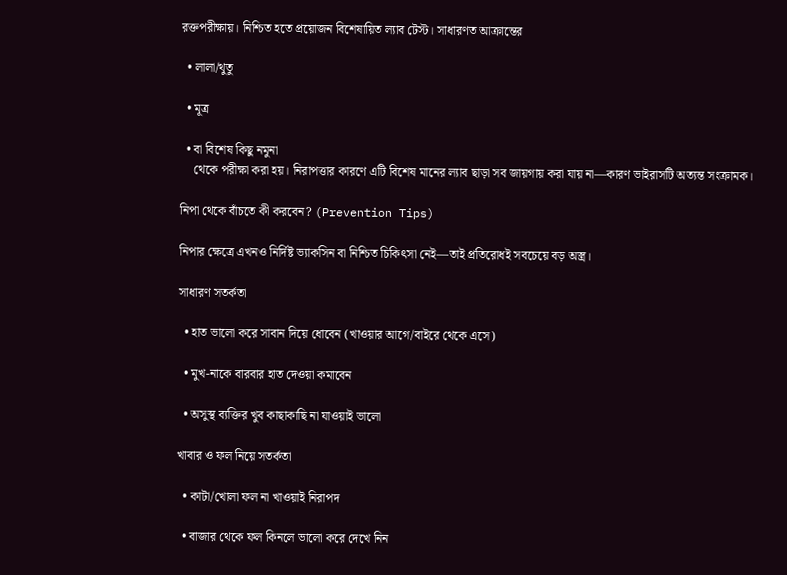রক্তপরীক্ষায়। নিশ্চিত হতে প্রয়োজন বিশেষায়িত ল্যাব টেস্ট। সাধারণত আক্রান্তের

  • লালা/থুতু

  • মূত্র

  • বা বিশেষ কিছু নমুনা
    থেকে পরীক্ষা করা হয়। নিরাপত্তার কারণে এটি বিশেষ মানের ল্যাব ছাড়া সব জায়গায় করা যায় না—কারণ ভাইরাসটি অত্যন্ত সংক্রামক।

নিপা থেকে বাঁচতে কী করবেন? (Prevention Tips)

নিপার ক্ষেত্রে এখনও নির্দিষ্ট ভ্যাকসিন বা নিশ্চিত চিকিৎসা নেই—তাই প্রতিরোধই সবচেয়ে বড় অস্ত্র।

সাধারণ সতর্কতা

  • হাত ভালো করে সাবান দিয়ে ধোবেন (খাওয়ার আগে/বাইরে থেকে এসে)

  • মুখ-নাকে বারবার হাত দেওয়া কমাবেন

  • অসুস্থ ব্যক্তির খুব কাছাকাছি না যাওয়াই ভালো

খাবার ও ফল নিয়ে সতর্কতা

  • কাটা/খোলা ফল না খাওয়াই নিরাপদ

  • বাজার থেকে ফল কিনলে ভালো করে দেখে নিন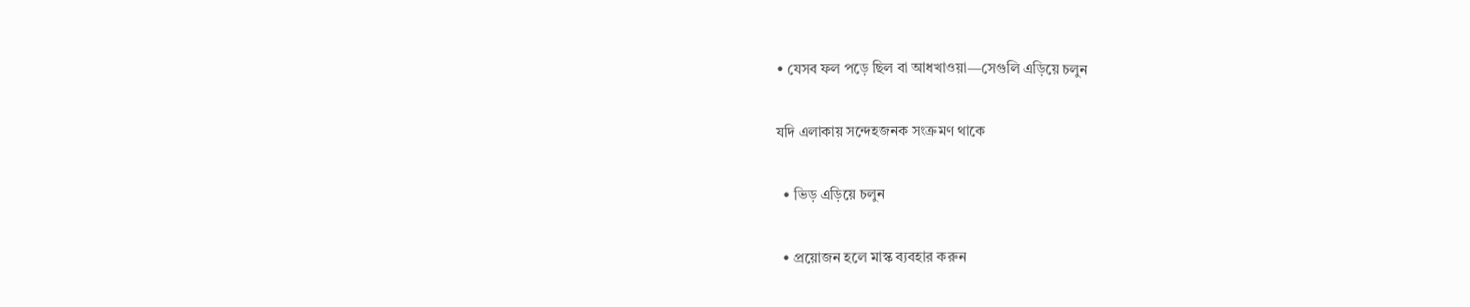• যেসব ফল পড়ে ছিল বা আধখাওয়া—সেগুলি এড়িয়ে চলুন

যদি এলাকায় সন্দেহজনক সংক্রমণ থাকে

  • ভিড় এড়িয়ে চলুন

  • প্রয়োজন হলে মাস্ক ব্যবহার করুন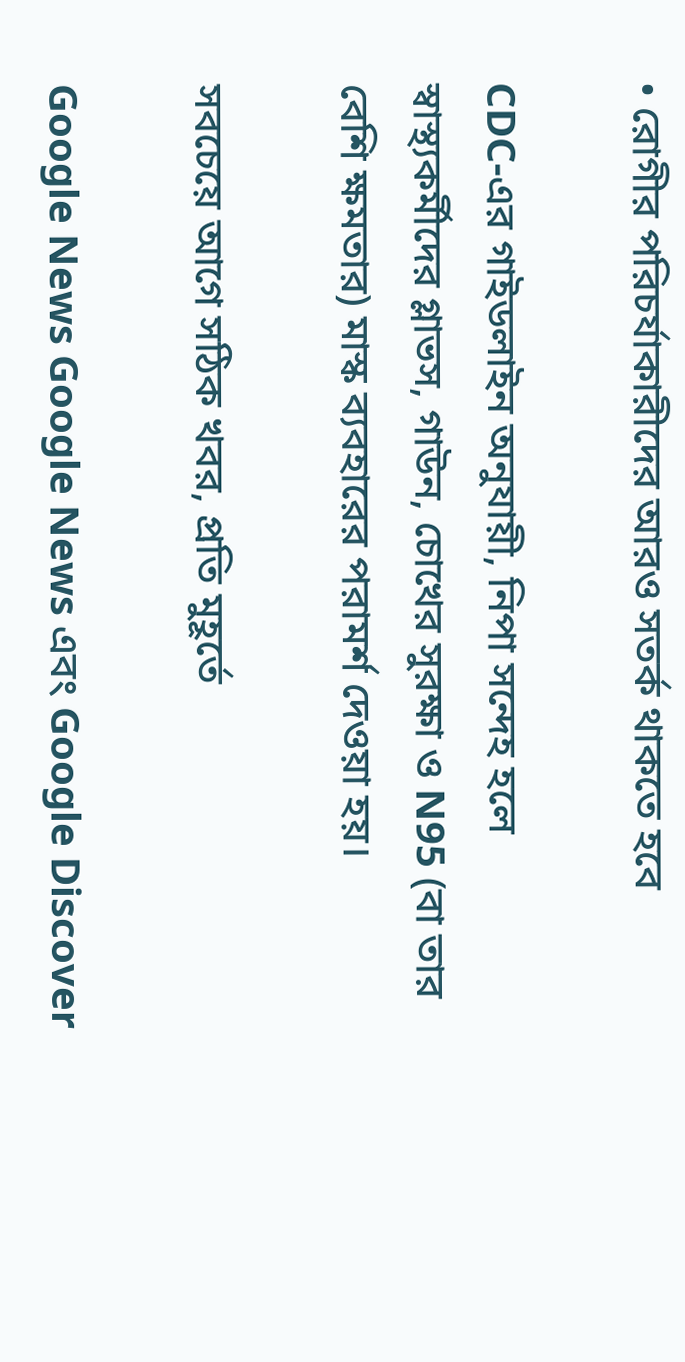• রোগীর পরিচর্যাকারীদের আরও সতর্ক থাকতে হবে

CDC-এর গাইডলাইন অনুযায়ী, নিপা সন্দেহ হলে স্বাস্থ্যকর্মীদের গ্লাভস, গাউন, চোখের সুরক্ষা ও N95 (বা তার বেশি ক্ষমতার) মাস্ক ব্যবহারের পরামর্শ দেওয়া হয়।

সবচেয়ে আগে সঠিক খবর, প্রতি মুহূর্তে

Google News Google News এবং Google Discover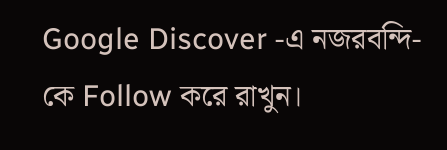Google Discover -এ নজরবন্দি-কে Follow করে রাখুন।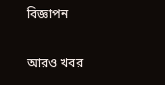বিজ্ঞাপন

আরও খবর